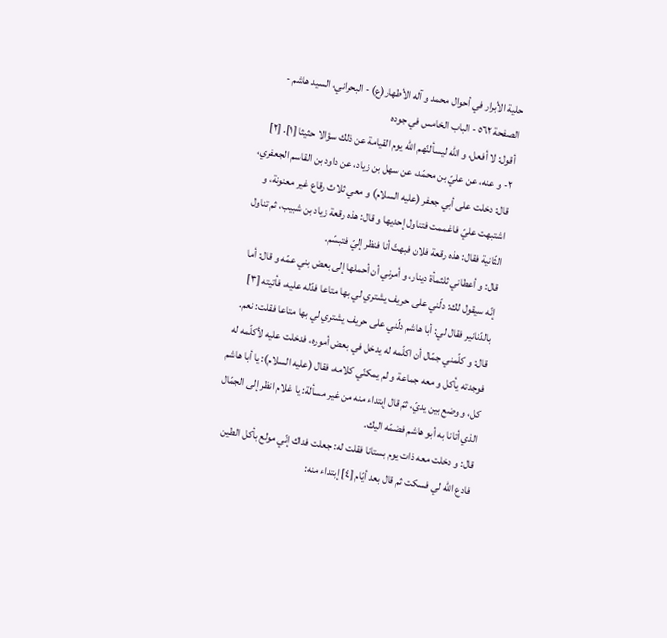حلية الأبرار في أحوال محمد و آله الأطهار(ع) - البحراني، السيد هاشم - الصفحة ٥٦٢ - الباب الخامس في جوده
أقول: لا أفعل، و اللّه ليسألنّهم اللّه يوم القيامة عن ذلك سؤالا حثيثا [١]. [٢]
٢- و عنه، عن عليّ بن محمّد، عن سهل بن زياد، عن داود بن القاسم الجعفري، قال: دخلت على أبي جعفر (عليه السلام) و معي ثلاث رقاع غير معنونة، و اشتبهت عليّ فاغممت فتناول إحديها و قال: هذه رقعة زياد بن شبيب، ثم تناول الثّانية فقال: هذه رقعة فلان فبهتّ أنا فنظر إليّ فتبسّم.
قال: و أعطاني ثلثمأة دينار، و أمرني أن أحملها إلى بعض بني عمّه و قال: أما إنّه سيقول لك: دلّني على حريف يشتري لي بها متاعا فدّله عليه، فأتيته [٣] بالدّنانير فقال لي: أبا هاشم دلّني على حريف يشتري لي بها متاعا فقلت: نعم.
قال: و كلّمني جمّال أن اكلّمه له يدخل في بعض أموره، فدخلت عليه لأكلّمه له فوجدته يأكل و معه جماعة و لم يمكنّي كلامه، فقال (عليه السلام): يا أبا هاشم كل، و وضع بين يديّ، ثمّ قال إبتداء منه من غير مسألة: يا غلام انظر إلى الجمّال الذي أتانا به أبو هاشم فضمّه اليك.
قال: و دخلت معه ذات يوم بستانا فقلت له: جعلت فداك إنّي مولع بأكل الطين فادع اللّه لي فسكت ثم قال بعد أيّام [٤] إبتداء منه: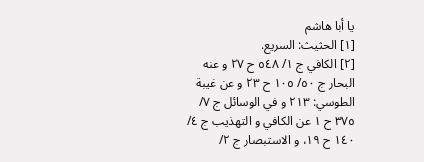يا أبا هاشم
[١] الحثيث: السريع.
[٢] الكافي ج ١/ ٥٤٨ ح ٢٧ و عنه البحار ج ٥٠/ ١٠٥ ح ٢٣ و عن غيبة الطوسي: ٢١٣ و في الوسائل ج ٧/ ٣٧٥ ح ١ عن الكافي و التهذيب ج ٤/ ١٤٠ ح ١٩، و الاستبصار ج ٢/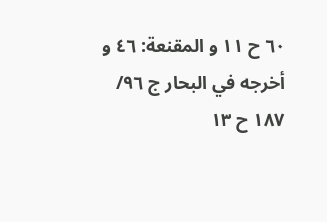٦٠ ح ١١ و المقنعة: ٤٦ و أخرجه في البحار ج ٩٦/ ١٨٧ ح ١٣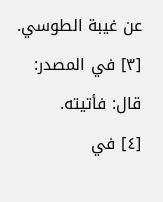عن غيبة الطوسي.
[٣] في المصدر: قال: فأتيته.
[٤] في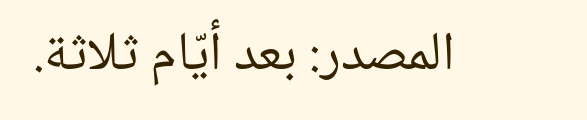المصدر: بعد أيّام ثلاثة.